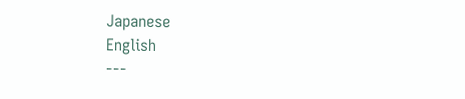Japanese
English
---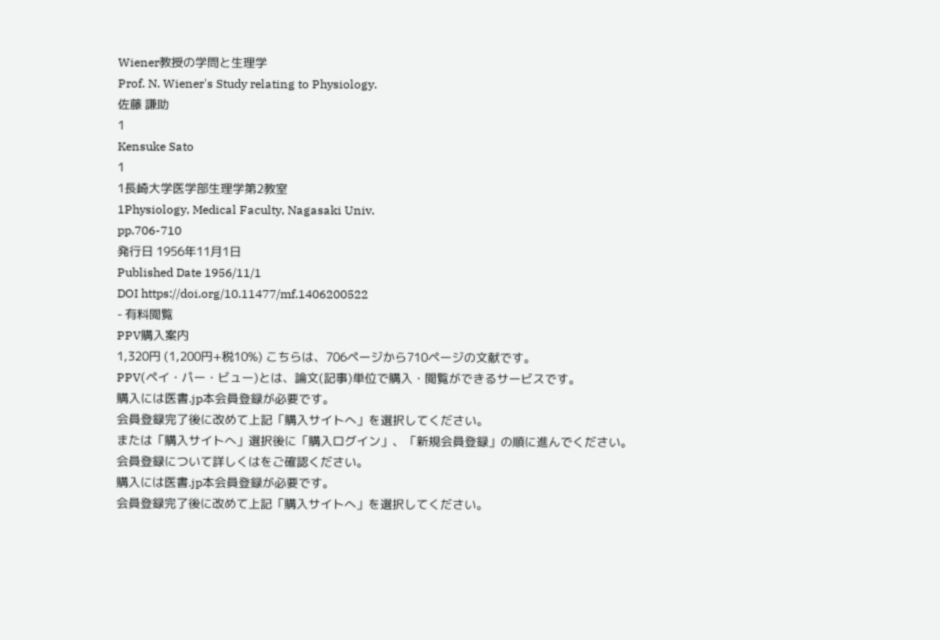Wiener教授の学問と生理学
Prof. N. Wiener's Study relating to Physiology.
佐藤 謙助
1
Kensuke Sato
1
1長崎大学医学部生理学第2教室
1Physiology, Medical Faculty, Nagasaki Univ.
pp.706-710
発行日 1956年11月1日
Published Date 1956/11/1
DOI https://doi.org/10.11477/mf.1406200522
- 有料閲覧
PPV購入案内
1,320円 (1,200円+税10%) こちらは、706ページから710ページの文献です。
PPV(ペイ・パー・ビュー)とは、論文(記事)単位で購入・閲覧ができるサービスです。
購入には医書.jp本会員登録が必要です。
会員登録完了後に改めて上記「購入サイトへ」を選択してください。
または「購入サイトへ」選択後に「購入ログイン」、「新規会員登録」の順に進んでください。
会員登録について詳しくはをご確認ください。
購入には医書.jp本会員登録が必要です。
会員登録完了後に改めて上記「購入サイトへ」を選択してください。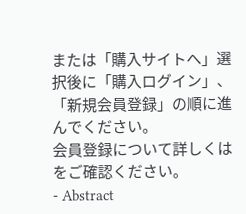または「購入サイトへ」選択後に「購入ログイン」、「新規会員登録」の順に進んでください。
会員登録について詳しくはをご確認ください。
- Abstract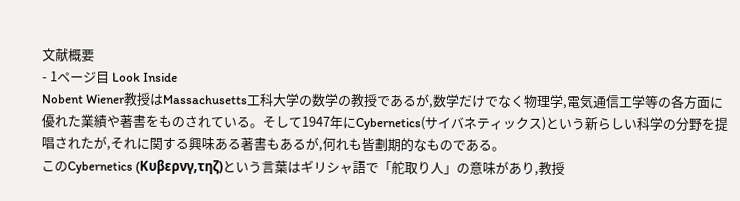文献概要
- 1ページ目 Look Inside
Nobent Wiener教授はMassachusetts工科大学の数学の教授であるが,数学だけでなく物理学,電気通信工学等の各方面に優れた業績や著書をものされている。そして1947年にCybernetics(サイバネティックス)という新らしい科学の分野を提唱されたが,それに関する興味ある著書もあるが,何れも皆劃期的なものである。
このCybernetics (Kυβερνγ,τηζ)という言葉はギリシャ語で「舵取り人」の意味があり,教授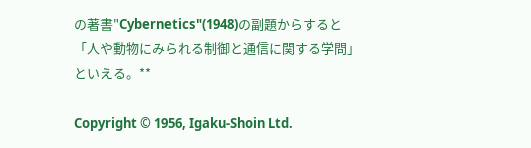の著書"Cybernetics"(1948)の副題からすると「人や動物にみられる制御と通信に関する学問」といえる。**

Copyright © 1956, Igaku-Shoin Ltd.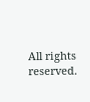All rights reserved.